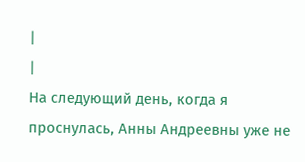|
|
На следующий день, когда я проснулась, Анны Андреевны уже не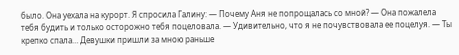было. Она уехала на курорт. Я спросила Галину: — Почему Аня не попрощалась со мной? — Она пожалела тебя будить и только осторожно тебя поцеловала. — Удивительно, что я не почувствовала ее поцелуя. — Ты крепко спала… Девушки пришли за мною раньше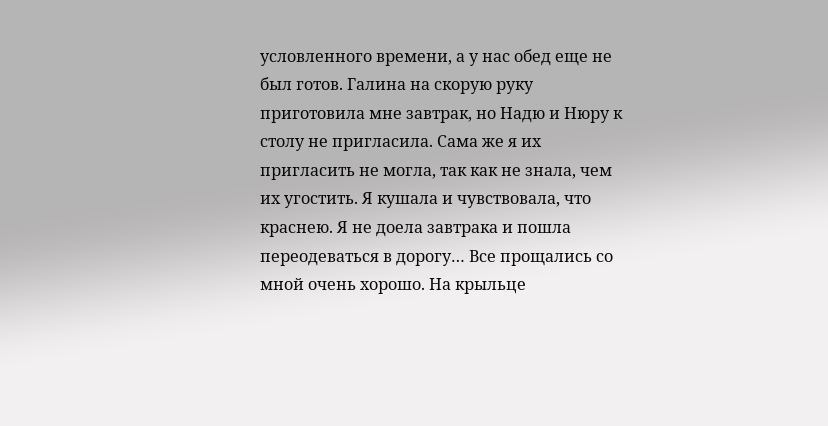условленного времени, а у нас обед еще не был готов. Галина на скорую руку приготовила мне завтрак, но Надю и Нюру к столу не пригласила. Сама же я их пригласить не могла, так как не знала, чем их угостить. Я кушала и чувствовала, что краснею. Я не доела завтрака и пошла переодеваться в дорогу… Все прощались со мной очень хорошо. На крыльце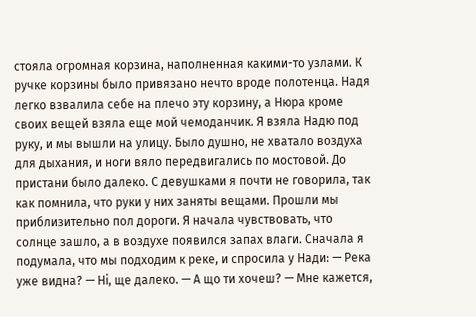стояла огромная корзина, наполненная какими-то узлами. К ручке корзины было привязано нечто вроде полотенца. Надя легко взвалила себе на плечо эту корзину, а Нюра кроме своих вещей взяла еще мой чемоданчик. Я взяла Надю под руку, и мы вышли на улицу. Было душно, не хватало воздуха для дыхания, и ноги вяло передвигались по мостовой. До пристани было далеко. С девушками я почти не говорила, так как помнила, что руки у них заняты вещами. Прошли мы приблизительно пол дороги. Я начала чувствовать, что солнце зашло, а в воздухе появился запах влаги. Сначала я подумала, что мы подходим к реке, и спросила у Нади: — Река уже видна? — Нi, ще далеко. — А що ти хочеш? — Мне кажется,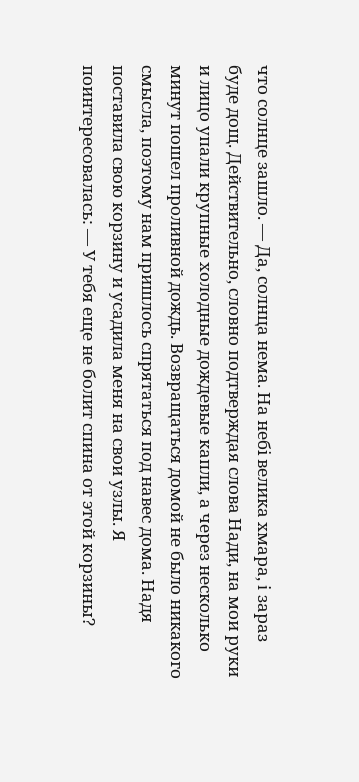что солнце зашло. — Да, солнца нема. На небi велика хмара, i зараз буде дощ. Действительно, словно подтверждая слова Нади, на мои руки и лицо упали крупные холодные дождевые капли, а через несколько минут пошел проливной дождь. Возвращаться домой не было никакого смысла, поэтому нам пришлось спрятаться под навес дома. Надя поставила свою корзину и усадила меня на свои узлы. Я поинтересовалась: — У тебя еще не болит спина от этой корзины?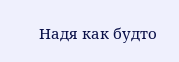Надя как будто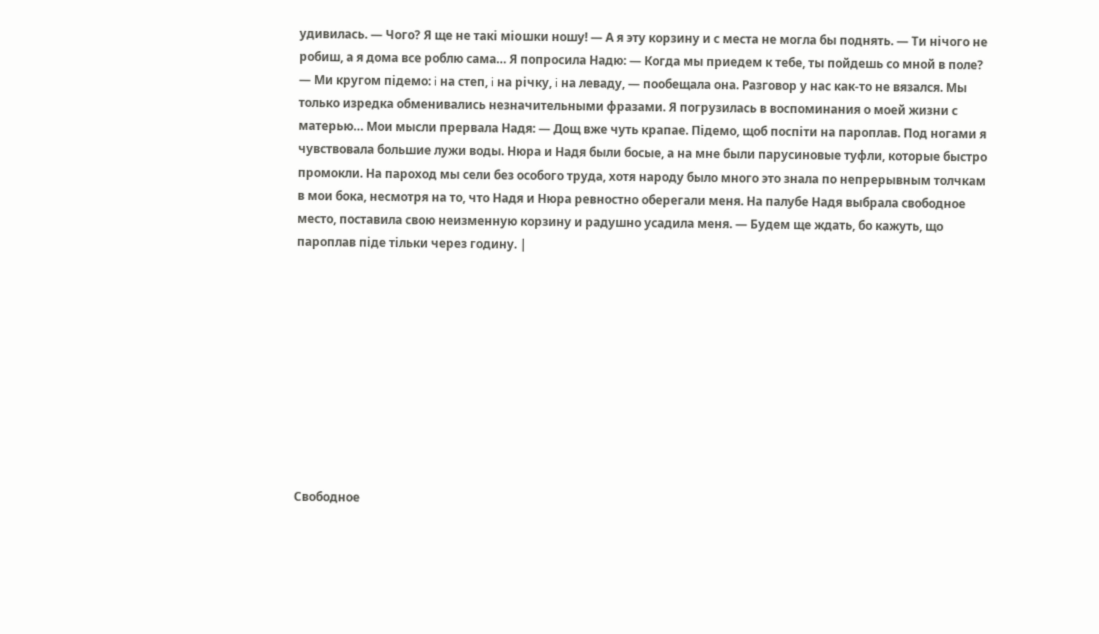удивилась. — Чого? Я ще не такi мioшки ношу! — А я эту корзину и с места не могла бы поднять. — Ти нiчого не робиш, а я дома все роблю сама… Я попросила Надю: — Когда мы приедем к тебе, ты пойдешь со мной в поле? — Ми кругом пiдемо: i на степ, i на рiчку, i на леваду, — пообещала она. Разговор у нас как-то не вязался. Мы только изредка обменивались незначительными фразами. Я погрузилась в воспоминания о моей жизни с матерью… Мои мысли прервала Надя: — Дощ вже чуть крапае. Пiдемо, щоб поспiти на пароплав. Под ногами я чувствовала большие лужи воды. Нюра и Надя были босые, а на мне были парусиновые туфли, которые быстро промокли. На пароход мы сели без особого труда, хотя народу было много это знала по непрерывным толчкам в мои бока, несмотря на то, что Надя и Нюра ревностно оберегали меня. На палубе Надя выбрала свободное место, поставила свою неизменную корзину и радушно усадила меня. — Будем ще ждать, бо кажуть, що пароплав пiде тiльки через годину. |










Свободное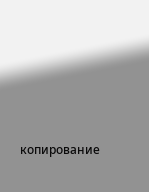копирование